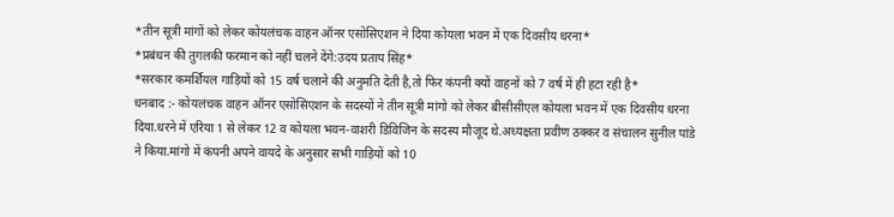*तीन सूत्री मांगों को लेकर कोयलंचक वाहन ऑनर एसोसिएशन ने दिया कोयला भवन में एक दिवसीय धरना*
*प्रबंधन की तुगलकी फरमान को नहीं चलने देंगे:उदय प्रताप सिंह*
*सरकार कमर्शियल गाड़ियों को 15 वर्ष चलाने की अनुमति देती है,तो फिर कंपनी क्यों वाहनों को 7 वर्ष में ही हटा रही है*
धनबाद :- कोयलंचक वाहन ऑनर एसोसिएशन के सदस्यों ने तीन सूत्री मांगो को लेकर बीसीसीएल कोयला भवन में एक दिवसीय धरना दिया.धरने में एरिया 1 से लेकर 12 व कोयला भवन-वाशरी डिविजिन के सदस्य मौजूद थे.अध्यक्षता प्रवीण ठक्कर व संचालन सुनील पांडे ने किया.मांगो में कंपनी अपने वायदे के अनुसार सभी गाड़ियों को 10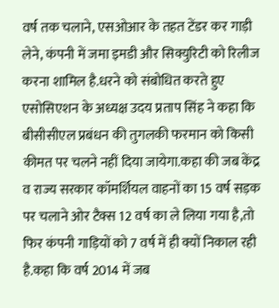वर्ष तक चलाने, एसओआर के तहत टेंडर कर गाड़ी लेने, कंपनी में जमा इमडी और सिक्युरिटी को रिलीज करना शामिल है.धरने को संबोधित करते हुए एसोसिएशन के अध्यक्ष उदय प्रताप सिंह ने कहा कि बीसीसीएल प्रबंधन की तुगलकी फरमान को किसी कीमत पर चलने नहीं दिया जायेगा.कहा की जब केंद्र व राज्य सरकार कॉमर्शियल वाहनों का 15 वर्ष सड़क पर चलाने ओर टैक्स 12 वर्ष का ले लिया गया है,तो फिर कंपनी गाड़ियों को 7 वर्ष में ही क्यों निकाल रही है.कहा कि वर्ष 2014 में जब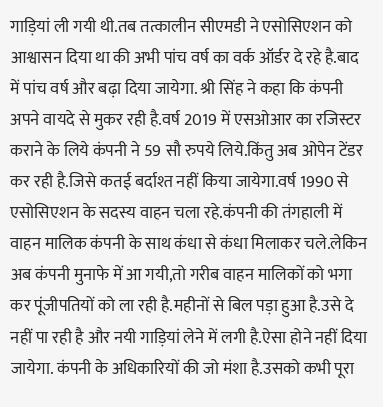गाड़ियां ली गयी थी.तब तत्कालीन सीएमडी ने एसोसिएशन को आश्वासन दिया था की अभी पांच वर्ष का वर्क ऑर्डर दे रहे है.बाद में पांच वर्ष और बढ़ा दिया जायेगा. श्री सिंह ने कहा कि कंपनी अपने वायदे से मुकर रही है.वर्ष 2019 में एसओआर का रजिस्टर कराने के लिये कंपनी ने 59 सौ रुपये लिये.किंतु अब ओपेन टेंडर कर रही है.जिसे कतई बर्दाश्त नहीं किया जायेगा.वर्ष 1990 से एसोसिएशन के सदस्य वाहन चला रहे.कंपनी की तंगहाली में वाहन मालिक कंपनी के साथ कंधा से कंधा मिलाकर चले.लेकिन अब कंपनी मुनाफे में आ गयी,तो गरीब वाहन मालिकों को भगा कर पूंजीपतियों को ला रही है.महीनों से बिल पड़ा हुआ है.उसे दे नहीं पा रही है और नयी गाड़ियां लेने में लगी है.ऐसा होने नहीं दिया जायेगा. कंपनी के अधिकारियों की जो मंशा है.उसको कभी पूरा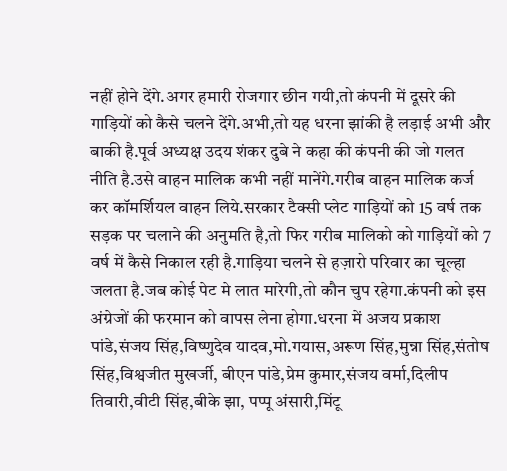नहीं होने देंगे.अगर हमारी रोजगार छीन गयी,तो कंपनी में दूसरे की गाड़ियों को कैसे चलने देंगे.अभी,तो यह धरना झांकी है लड़ाई अभी और बाकी है.पूर्व अध्यक्ष उदय शंकर दुबे ने कहा की कंपनी की जो गलत नीति है.उसे वाहन मालिक कभी नहीं मानेंगे.गरीब वाहन मालिक कर्ज कर कॉमर्शियल वाहन लिये.सरकार टैक्सी प्लेट गाड़ियों को 15 वर्ष तक सड़क पर चलाने की अनुमति है,तो फिर गरीब मालिको को गाड़ियों को 7 वर्ष में कैसे निकाल रही है.गाड़िया चलने से हज़ारो परिवार का चूल्हा जलता है.जब कोई पेट मे लात मारेगी,तो कौन चुप रहेगा.कंपनी को इस अंग्रेजों की फरमान को वापस लेना होगा.धरना में अजय प्रकाश पांडे,संजय सिंह,विष्णुदेव यादव,मो.गयास,अरूण सिंह,मुन्ना सिंह,संतोष सिंह,विश्वजीत मुखर्जी, बीएन पांडे,प्रेम कुमार,संजय वर्मा,दिलीप तिवारी,वीटी सिंह,बीके झा, पप्पू अंसारी,मिंटू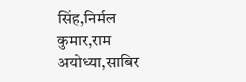सिंह,निर्मल कुमार,राम अयोध्या,साबिर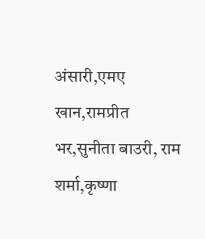अंसारी,एमए खान,रामप्रीत भर,सुनीता बाउरी, राम शर्मा,कृष्णा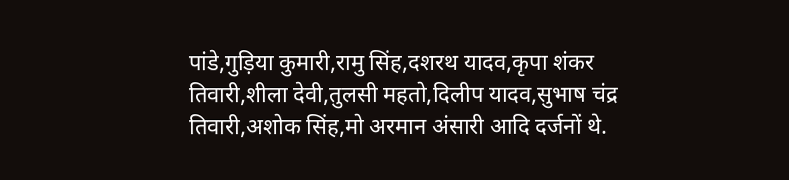पांडे,गुड़िया कुमारी,रामु सिंह,दशरथ यादव,कृपा शंकर तिवारी,शीला देवी,तुलसी महतो,दिलीप यादव,सुभाष चंद्र तिवारी,अशोक सिंह,मो अरमान अंसारी आदि दर्जनों थे.